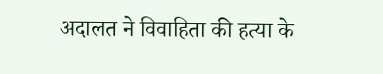अदालत ने विवाहिता की हत्या के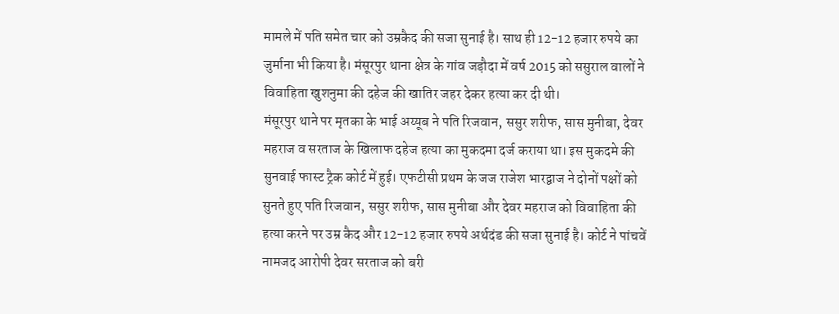मामले में पति समेत चार को उम्रकैद की सजा सुनाई है। साथ ही 12-12 हजार रुपये का जुर्माना भी किया है। मंसूरपुर थाना क्षेत्र के गांव जड़ौदा में वर्ष 2015 को ससुराल वालों ने विवाहिता खुशनुमा की दहेज की खातिर जहर देकर हत्या कर दी थी।
मंसूरपुर थाने पर मृतका के भाई अय्यूब ने पति रिजवान, ससुर शरीफ, सास मुनीबा, देवर महराज व सरताज के खिलाफ दहेज हत्या का मुकदमा दर्ज कराया था। इस मुकदमे की सुनवाई फास्ट ट्रैक कोर्ट में हुई। एफटीसी प्रथम के जज राजेश भारद्वाज ने दोनों पक्षों को सुनते हुए पति रिजवान, ससुर शरीफ, सास मुनीबा और देवर महराज को विवाहिता की हत्या करने पर उम्र कैद और 12-12 हजार रुपये अर्थदंड की सजा सुनाई है। कोर्ट ने पांचवें नामजद आरोपी देवर सरताज को बरी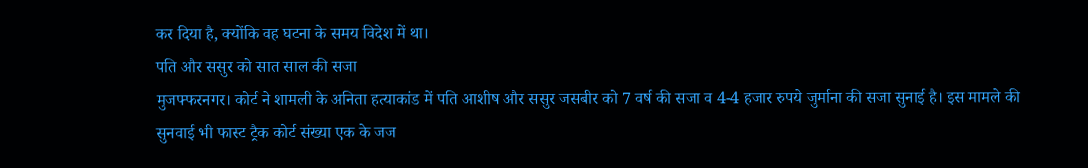कर दिया है, क्योंकि वह घटना के समय विदेश में था।
पति और ससुर को सात साल की सजा
मुजफ्फरनगर। कोर्ट ने शामली के अनिता हत्याकांड में पति आशीष और ससुर जसबीर को 7 वर्ष की सजा व 4-4 हजार रुपये जुर्माना की सजा सुनाई है। इस मामले की सुनवाई भी फास्ट ट्रैक कोर्ट संख्या एक के जज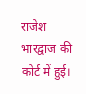राजेश भारद्वाज की कोर्ट में हुई।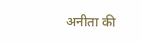अनीता की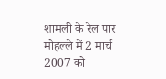शामली के रेल पार मोहल्ले में 2 मार्च 2007 को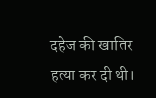दहेज की खातिर हत्या कर दी थी।